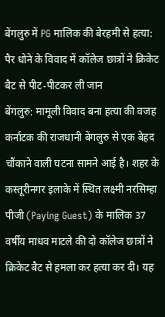बेंगलुरु में PG मालिक की बेरहमी से हत्या: पैर धोने के विवाद में कॉलेज छात्रों ने क्रिकेट बैट से पीट-पीटकर ली जान
बेंगलुरु: मामूली विवाद बना हत्या की वजह
कर्नाटक की राजधानी बेंगलुरु से एक बेहद चौंकाने वाली घटना सामने आई है। शहर के कस्तूरीनगर इलाके में स्थित लक्ष्मी नरसिम्हा पीजी (Paying Guest) के मालिक 37 वर्षीय माधव माटले की दो कॉलेज छात्रों ने क्रिकेट बैट से हमला कर हत्या कर दी। यह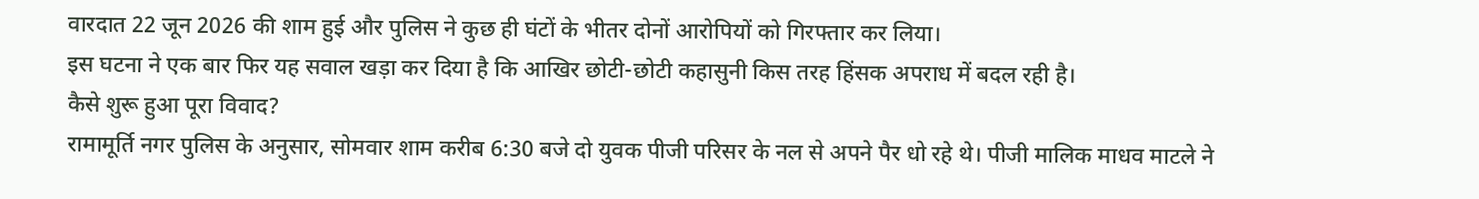वारदात 22 जून 2026 की शाम हुई और पुलिस ने कुछ ही घंटों के भीतर दोनों आरोपियों को गिरफ्तार कर लिया।
इस घटना ने एक बार फिर यह सवाल खड़ा कर दिया है कि आखिर छोटी-छोटी कहासुनी किस तरह हिंसक अपराध में बदल रही है।
कैसे शुरू हुआ पूरा विवाद?
रामामूर्ति नगर पुलिस के अनुसार, सोमवार शाम करीब 6:30 बजे दो युवक पीजी परिसर के नल से अपने पैर धो रहे थे। पीजी मालिक माधव माटले ने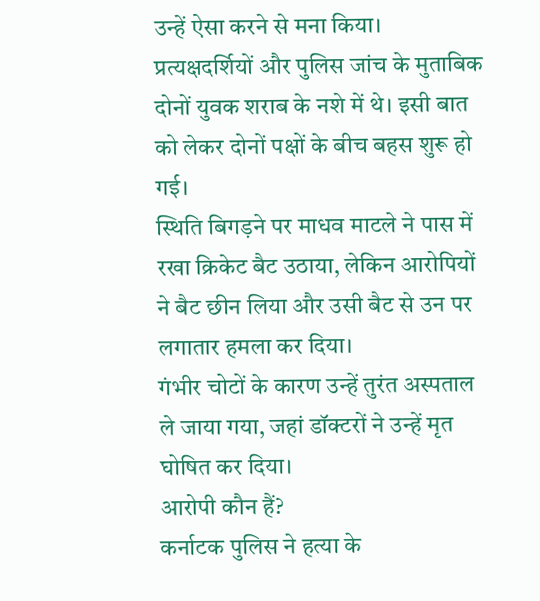उन्हें ऐसा करने से मना किया।
प्रत्यक्षदर्शियों और पुलिस जांच के मुताबिक दोनों युवक शराब के नशे में थे। इसी बात को लेकर दोनों पक्षों के बीच बहस शुरू हो गई।
स्थिति बिगड़ने पर माधव माटले ने पास में रखा क्रिकेट बैट उठाया, लेकिन आरोपियों ने बैट छीन लिया और उसी बैट से उन पर लगातार हमला कर दिया।
गंभीर चोटों के कारण उन्हें तुरंत अस्पताल ले जाया गया, जहां डॉक्टरों ने उन्हें मृत घोषित कर दिया।
आरोपी कौन हैं?
कर्नाटक पुलिस ने हत्या के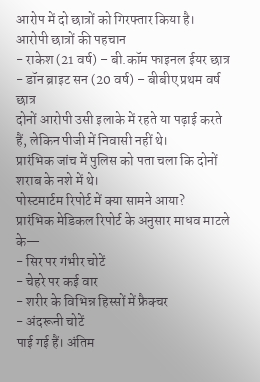आरोप में दो छात्रों को गिरफ्तार किया है।
आरोपी छात्रों की पहचान
- राकेश (21 वर्ष) – बी.कॉम फाइनल ईयर छात्र
- डॉन ब्राइट सन (20 वर्ष) – बीबीए प्रथम वर्ष छात्र
दोनों आरोपी उसी इलाके में रहते या पढ़ाई करते हैं, लेकिन पीजी में निवासी नहीं थे।
प्रारंभिक जांच में पुलिस को पता चला कि दोनों शराब के नशे में थे।
पोस्टमार्टम रिपोर्ट में क्या सामने आया?
प्रारंभिक मेडिकल रिपोर्ट के अनुसार माधव माटले के—
- सिर पर गंभीर चोटें
- चेहरे पर कई वार
- शरीर के विभिन्न हिस्सों में फ्रैक्चर
- अंदरूनी चोटें
पाई गई हैं। अंतिम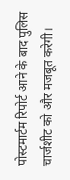पोस्टमार्टम रिपोर्ट आने के बाद पुलिस चार्जशीट को और मजबूत करेगी।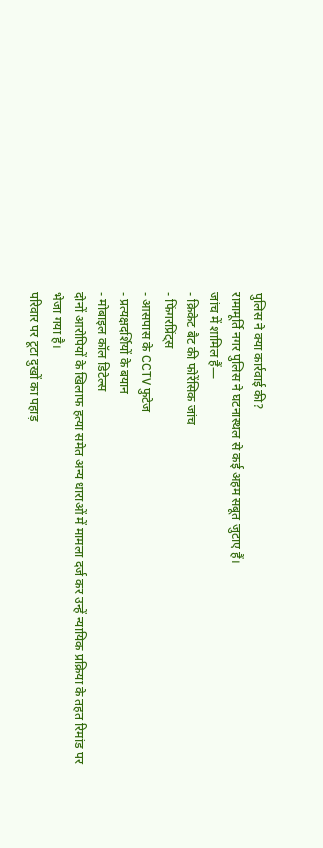पुलिस ने क्या कार्रवाई की?
रामामूर्ति नगर पुलिस ने घटनास्थल से कई अहम सबूत जुटाए हैं।
जांच में शामिल हैं—
- क्रिकेट बैट की फोरेंसिक जांच
- फिंगरप्रिंट्स
- आसपास के CCTV फुटेज
- प्रत्यक्षदर्शियों के बयान
- मोबाइल कॉल डिटेल्स
दोनों आरोपियों के खिलाफ हत्या समेत अन्य धाराओं में मामला दर्ज कर उन्हें न्यायिक प्रक्रिया के तहत रिमांड पर भेजा गया है।
परिवार पर टूटा दुखों का पहाड़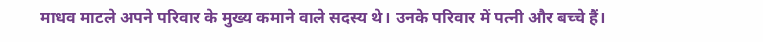माधव माटले अपने परिवार के मुख्य कमाने वाले सदस्य थे। उनके परिवार में पत्नी और बच्चे हैं।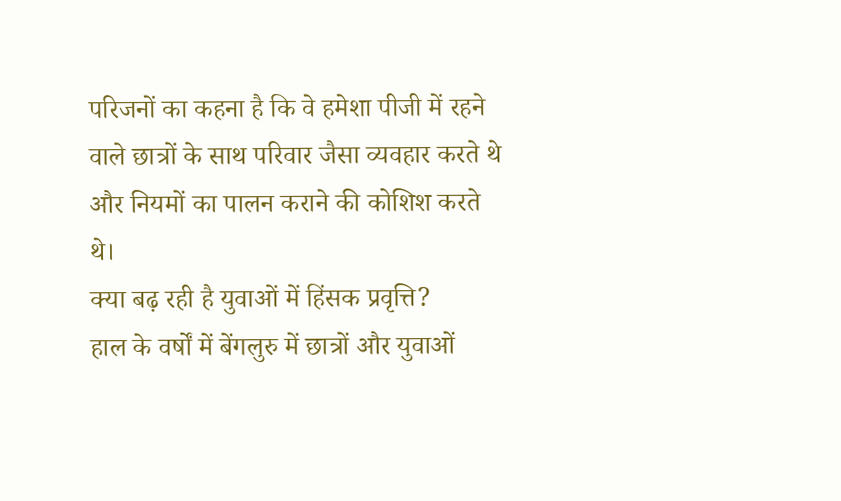परिजनों का कहना है कि वे हमेशा पीजी में रहने वाले छात्रों के साथ परिवार जैसा व्यवहार करते थे और नियमों का पालन कराने की कोशिश करते थे।
क्या बढ़ रही है युवाओं में हिंसक प्रवृत्ति?
हाल के वर्षों में बेंगलुरु में छात्रों और युवाओं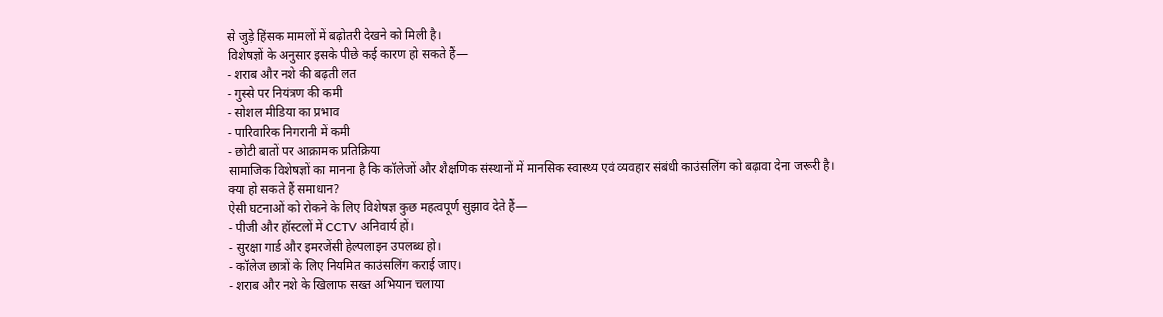से जुड़े हिंसक मामलों में बढ़ोतरी देखने को मिली है।
विशेषज्ञों के अनुसार इसके पीछे कई कारण हो सकते हैं—
- शराब और नशे की बढ़ती लत
- गुस्से पर नियंत्रण की कमी
- सोशल मीडिया का प्रभाव
- पारिवारिक निगरानी में कमी
- छोटी बातों पर आक्रामक प्रतिक्रिया
सामाजिक विशेषज्ञों का मानना है कि कॉलेजों और शैक्षणिक संस्थानों में मानसिक स्वास्थ्य एवं व्यवहार संबंधी काउंसलिंग को बढ़ावा देना जरूरी है।
क्या हो सकते हैं समाधान?
ऐसी घटनाओं को रोकने के लिए विशेषज्ञ कुछ महत्वपूर्ण सुझाव देते हैं—
- पीजी और हॉस्टलों में CCTV अनिवार्य हों।
- सुरक्षा गार्ड और इमरजेंसी हेल्पलाइन उपलब्ध हो।
- कॉलेज छात्रों के लिए नियमित काउंसलिंग कराई जाए।
- शराब और नशे के खिलाफ सख्त अभियान चलाया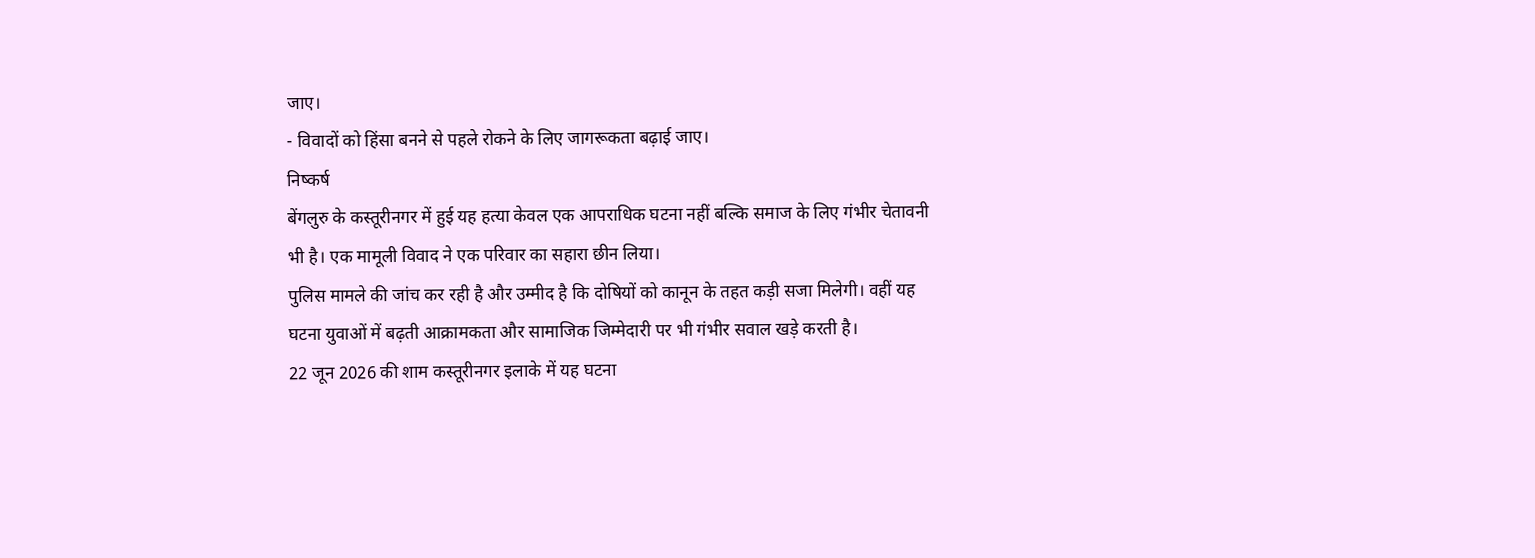जाए।
- विवादों को हिंसा बनने से पहले रोकने के लिए जागरूकता बढ़ाई जाए।
निष्कर्ष
बेंगलुरु के कस्तूरीनगर में हुई यह हत्या केवल एक आपराधिक घटना नहीं बल्कि समाज के लिए गंभीर चेतावनी भी है। एक मामूली विवाद ने एक परिवार का सहारा छीन लिया।
पुलिस मामले की जांच कर रही है और उम्मीद है कि दोषियों को कानून के तहत कड़ी सजा मिलेगी। वहीं यह घटना युवाओं में बढ़ती आक्रामकता और सामाजिक जिम्मेदारी पर भी गंभीर सवाल खड़े करती है।
22 जून 2026 की शाम कस्तूरीनगर इलाके में यह घटना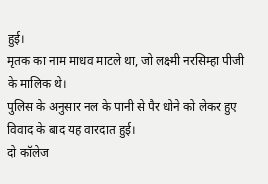हुई।
मृतक का नाम माधव माटले था, जो लक्ष्मी नरसिम्हा पीजी के मालिक थे।
पुलिस के अनुसार नल के पानी से पैर धोने को लेकर हुए विवाद के बाद यह वारदात हुई।
दो कॉलेज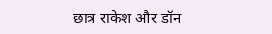छात्र राकेश और डॉन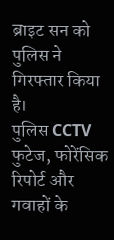ब्राइट सन को पुलिस ने गिरफ्तार किया है।
पुलिस CCTV फुटेज, फोरेंसिक रिपोर्ट और गवाहों के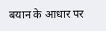बयान के आधार पर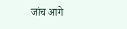जांच आगे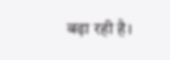बढ़ा रही है।